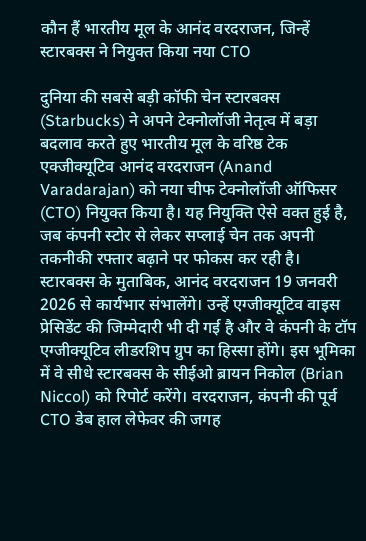कौन हैं भारतीय मूल के आनंद वरदराजन, जिन्हें स्टारबक्स ने नियुक्त किया नया CTO

दुनिया की सबसे बड़ी कॉफी चेन स्टारबक्स (Starbucks) ने अपने टेक्नोलॉजी नेतृत्व में बड़ा बदलाव करते हुए भारतीय मूल के वरिष्ठ टेक एक्जीक्यूटिव आनंद वरदराजन (Anand Varadarajan) को नया चीफ टेक्नोलॉजी ऑफिसर (CTO) नियुक्त किया है। यह नियुक्ति ऐसे वक्त हुई है, जब कंपनी स्टोर से लेकर सप्लाई चेन तक अपनी तकनीकी रफ्तार बढ़ाने पर फोकस कर रही है।
स्टारबक्स के मुताबिक, आनंद वरदराजन 19 जनवरी 2026 से कार्यभार संभालेंगे। उन्हें एग्जीक्यूटिव वाइस प्रेसिडेंट की जिम्मेदारी भी दी गई है और वे कंपनी के टॉप एग्जीक्यूटिव लीडरशिप ग्रुप का हिस्सा होंगे। इस भूमिका में वे सीधे स्टारबक्स के सीईओ ब्रायन निकोल (Brian Niccol) को रिपोर्ट करेंगे। वरदराजन, कंपनी की पूर्व CTO डेब हाल लेफेवर की जगह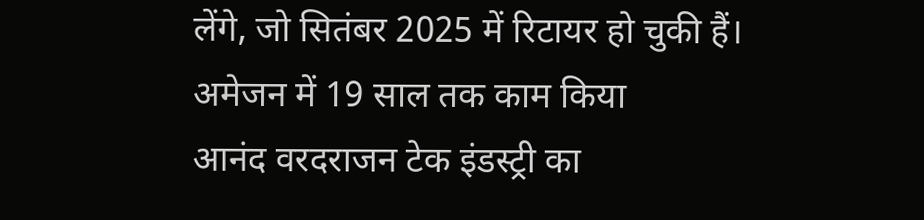लेंगे, जो सितंबर 2025 में रिटायर हो चुकी हैं।
अमेजन में 19 साल तक काम किया
आनंद वरदराजन टेक इंडस्ट्री का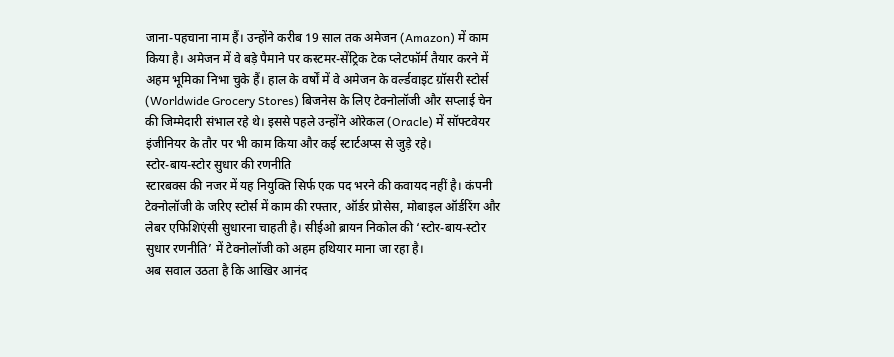जाना-पहचाना नाम हैं। उन्होंने करीब 19 साल तक अमेजन (Amazon) में काम किया है। अमेजन में वे बड़े पैमाने पर कस्टमर-सेंट्रिक टेक प्लेटफॉर्म तैयार करने में अहम भूमिका निभा चुके हैं। हाल के वर्षों में वे अमेजन के वर्ल्डवाइट ग्रॉसरी स्टोर्स (Worldwide Grocery Stores) बिजनेस के लिए टेक्नोलॉजी और सप्लाई चेन की जिम्मेदारी संभाल रहे थे। इससे पहले उन्होंने ओरेकल (Oracle) में सॉफ्टवेयर इंजीनियर के तौर पर भी काम किया और कई स्टार्टअप्स से जुड़े रहे।
स्टोर-बाय-स्टोर सुधार की रणनीति
स्टारबक्स की नजर में यह नियुक्ति सिर्फ एक पद भरने की कवायद नहीं है। कंपनी टेक्नोलॉजी के जरिए स्टोर्स में काम की रफ्तार, ऑर्डर प्रोसेस, मोबाइल ऑर्डरिंग और लेबर एफिशिएंसी सुधारना चाहती है। सीईओ ब्रायन निकोल की ‘स्टोर-बाय-स्टोर सुधार रणनीति’ में टेक्नोलॉजी को अहम हथियार माना जा रहा है।
अब सवाल उठता है कि आखिर आनंद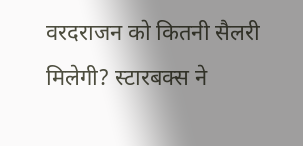वरदराजन को कितनी सैलरी मिलेगी? स्टारबक्स ने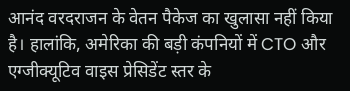आनंद वरदराजन के वेतन पैकेज का खुलासा नहीं किया है। हालांकि, अमेरिका की बड़ी कंपनियों में CTO और एग्जीक्यूटिव वाइस प्रेसिडेंट स्तर के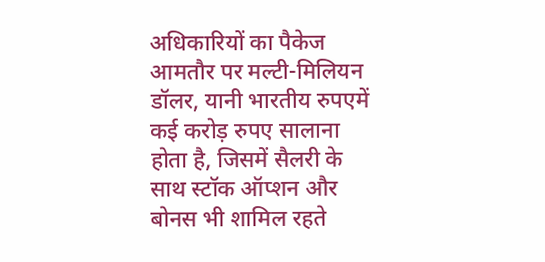अधिकारियों का पैकेज आमतौर पर मल्टी-मिलियन डॉलर, यानी भारतीय रुपएमें कई करोड़ रुपए सालाना होता है, जिसमें सैलरी के साथ स्टॉक ऑप्शन और बोनस भी शामिल रहते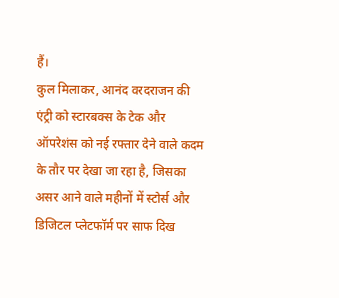हैं।
कुल मिलाकर, आनंद वरदराजन की एंट्री को स्टारबक्स के टेक और ऑपरेशंस को नई रफ्तार देने वाले कदम के तौर पर देखा जा रहा है, जिसका असर आने वाले महीनों में स्टोर्स और डिजिटल प्लेटफॉर्म पर साफ दिख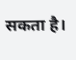सकता है।